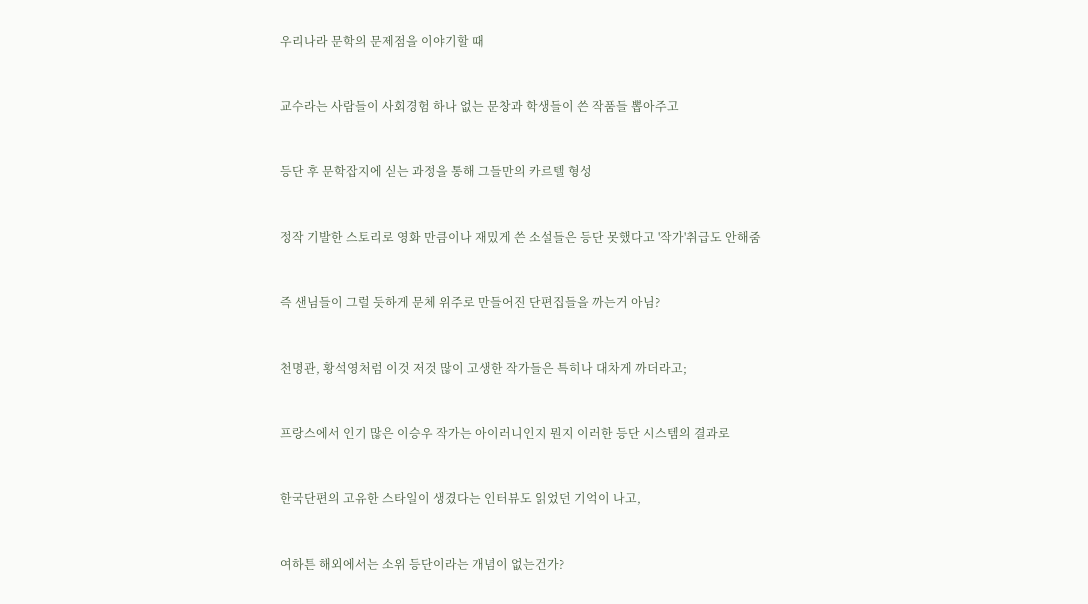우리나라 문학의 문제점을 이야기할 때


교수라는 사람들이 사회경험 하나 없는 문창과 학생들이 쓴 작품들 뽑아주고


등단 후 문학잡지에 싣는 과정을 통해 그들만의 카르텔 형성


정작 기발한 스토리로 영화 만큼이나 재밌게 쓴 소설들은 등단 못했다고 '작가'취급도 안해줌


즉 샌님들이 그럴 듯하게 문체 위주로 만들어진 단편집들을 까는거 아님?


천명관, 황석영처럼 이것 저것 많이 고생한 작가들은 특히나 대차게 까더라고;


프랑스에서 인기 많은 이승우 작가는 아이러니인지 뭔지 이러한 등단 시스템의 결과로


한국단편의 고유한 스타일이 생겼다는 인터뷰도 읽었던 기억이 나고,


여하튼 해외에서는 소위 등단이라는 개념이 없는건가?